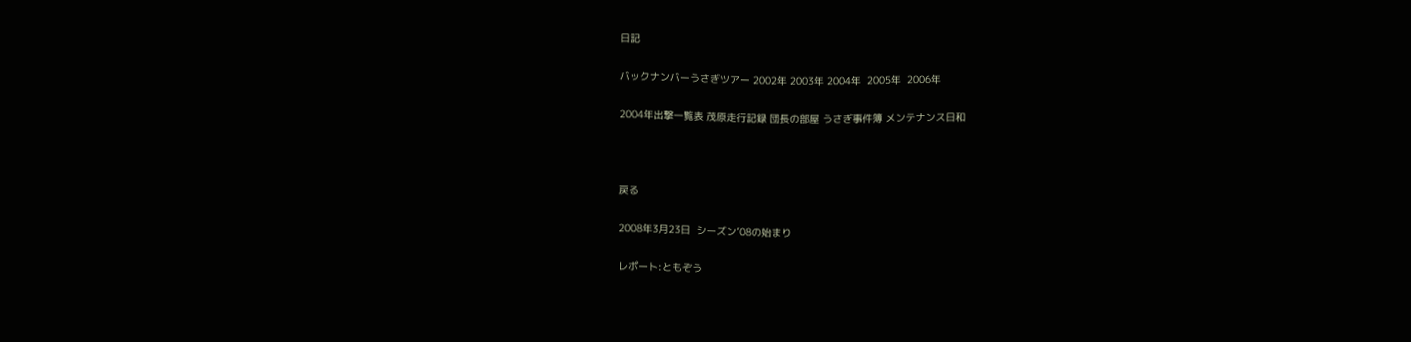日記

バックナンバーうさぎツアー 2002年 2003年 2004年  2005年  2006年

2004年出撃一覧表 茂原走行記録 団長の部屋 うさぎ事件簿 メンテナンス日和



戻る

2008年3月23日  シーズン’08の始まり

レポート:ともぞう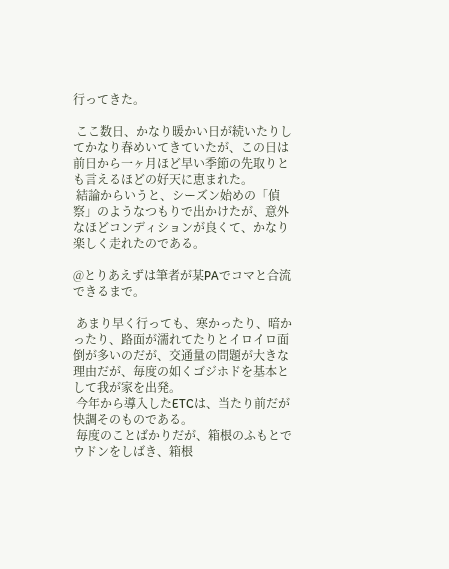行ってきた。

 ここ数日、かなり暖かい日が続いたりしてかなり春めいてきていたが、この日は前日から一ヶ月ほど早い季節の先取りとも言えるほどの好天に恵まれた。
 結論からいうと、シーズン始めの「偵察」のようなつもりで出かけたが、意外なほどコンディションが良くて、かなり楽しく走れたのである。

@とりあえずは筆者が某PAでコマと合流できるまで。

 あまり早く行っても、寒かったり、暗かったり、路面が濡れてたりとイロイロ面倒が多いのだが、交通量の問題が大きな理由だが、毎度の如くゴジホドを基本として我が家を出発。
 今年から導入したETCは、当たり前だが快調そのものである。
 毎度のことばかりだが、箱根のふもとでウドンをしばき、箱根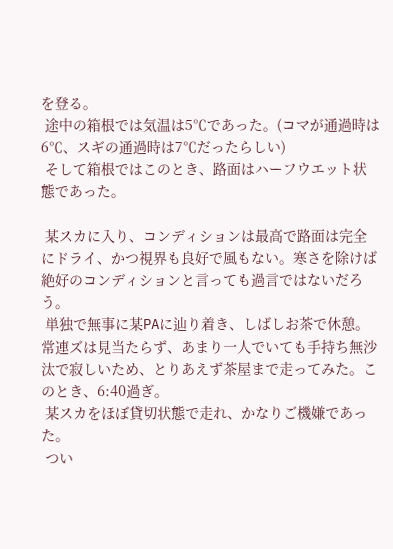を登る。
 途中の箱根では気温は5℃であった。(コマが通過時は6℃、スギの通過時は7℃だったらしい)
 そして箱根ではこのとき、路面はハーフウエット状態であった。

 某スカに入り、コンディションは最高で路面は完全にドライ、かつ視界も良好で風もない。寒さを除けば絶好のコンディションと言っても過言ではないだろう。
 単独で無事に某PAに辿り着き、しばしお茶で休憩。常連ズは見当たらず、あまり一人でいても手持ち無沙汰で寂しいため、とりあえず茶屋まで走ってみた。このとき、6:40過ぎ。
 某スカをほぼ貸切状態で走れ、かなりご機嫌であった。
 つい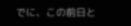でに、この前日と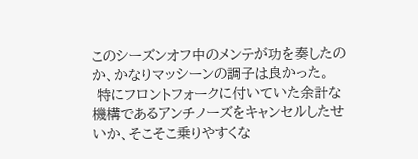このシーズンオフ中のメンテが功を奏したのか、かなりマッシーンの調子は良かった。
 特にフロントフォークに付いていた余計な機構であるアンチノーズをキャンセルしたせいか、そこそこ乗りやすくな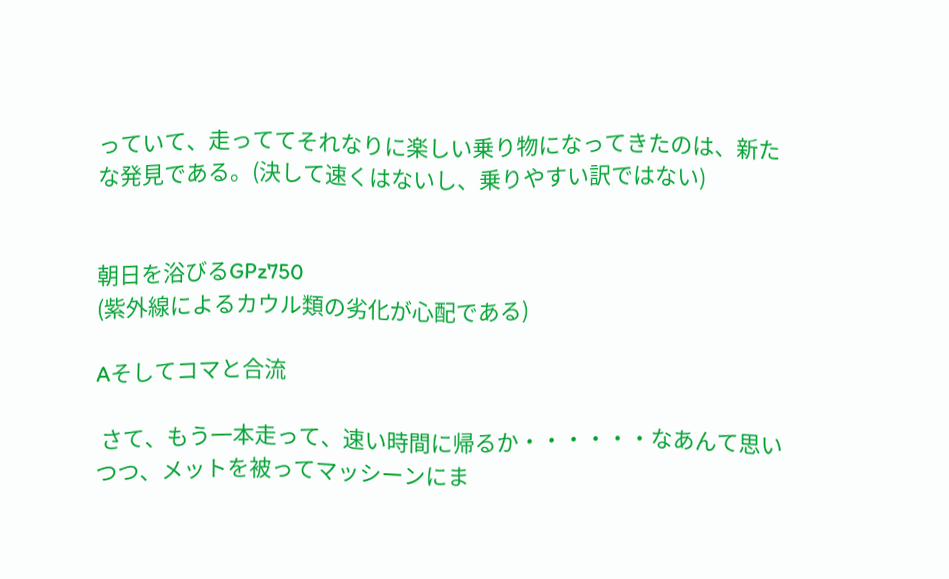っていて、走っててそれなりに楽しい乗り物になってきたのは、新たな発見である。(決して速くはないし、乗りやすい訳ではない)


朝日を浴びるGPz750
(紫外線によるカウル類の劣化が心配である)

Aそしてコマと合流

 さて、もう一本走って、速い時間に帰るか・・・・・・なあんて思いつつ、メットを被ってマッシーンにま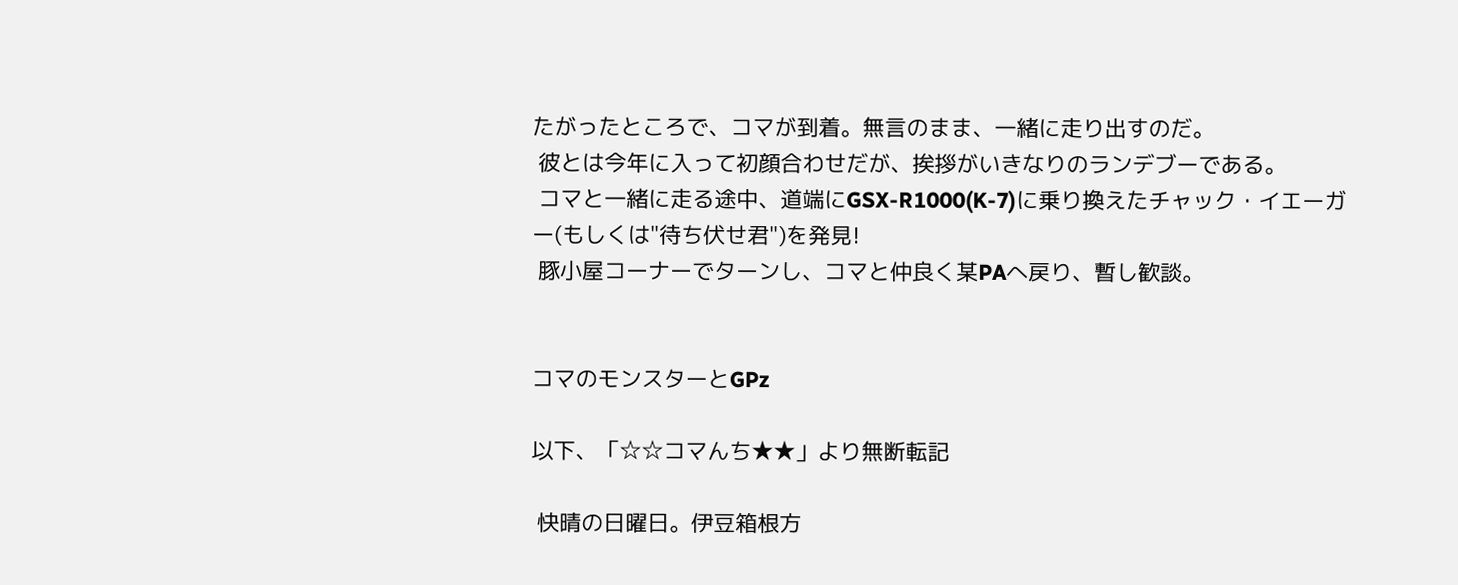たがったところで、コマが到着。無言のまま、一緒に走り出すのだ。
 彼とは今年に入って初顔合わせだが、挨拶がいきなりのランデブーである。
 コマと一緒に走る途中、道端にGSX-R1000(K-7)に乗り換えたチャック・イエーガー(もしくは"待ち伏せ君")を発見!
 豚小屋コーナーでターンし、コマと仲良く某PAへ戻り、暫し歓談。


コマのモンスターとGPz

以下、「☆☆コマんち★★」より無断転記

 快晴の日曜日。伊豆箱根方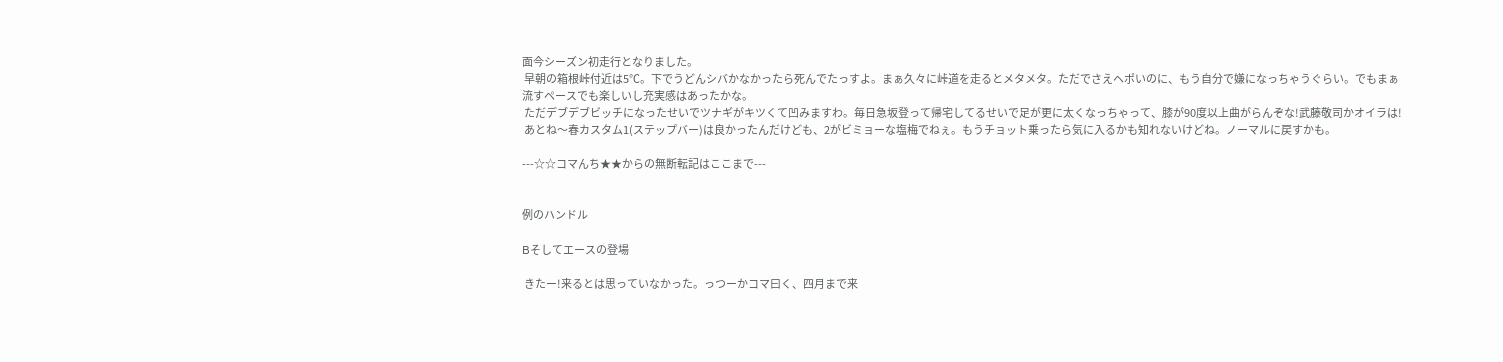面今シーズン初走行となりました。
 早朝の箱根峠付近は5℃。下でうどんシバかなかったら死んでたっすよ。まぁ久々に峠道を走るとメタメタ。ただでさえヘポいのに、もう自分で嫌になっちゃうぐらい。でもまぁ流すペースでも楽しいし充実感はあったかな。
 ただデブデブビッチになったせいでツナギがキツくて凹みますわ。毎日急坂登って帰宅してるせいで足が更に太くなっちゃって、膝が90度以上曲がらんぞな!武藤敬司かオイラは!
 あとね〜春カスタム1(ステップバー)は良かったんだけども、2がビミョーな塩梅でねぇ。もうチョット乗ったら気に入るかも知れないけどね。ノーマルに戻すかも。

---☆☆コマんち★★からの無断転記はここまで---


例のハンドル

Bそしてエースの登場

 きたー!来るとは思っていなかった。っつーかコマ曰く、四月まで来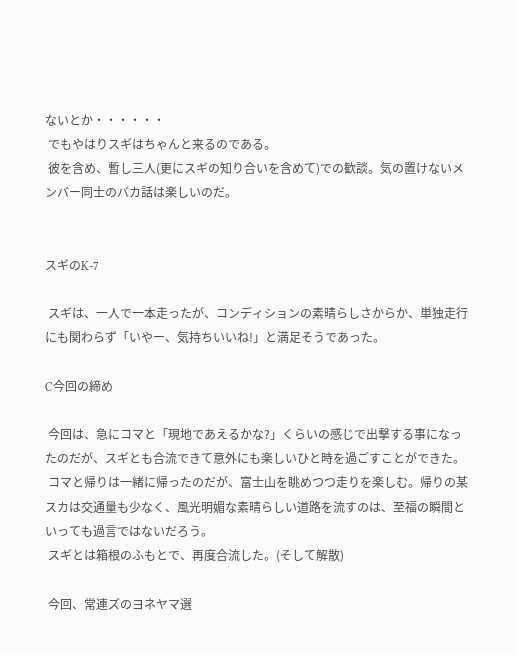ないとか・・・・・・
 でもやはりスギはちゃんと来るのである。
 彼を含め、暫し三人(更にスギの知り合いを含めて)での歓談。気の置けないメンバー同士のバカ話は楽しいのだ。


スギのK-7

 スギは、一人で一本走ったが、コンディションの素晴らしさからか、単独走行にも関わらず「いやー、気持ちいいね!」と満足そうであった。

C今回の締め

 今回は、急にコマと「現地であえるかな?」くらいの感じで出撃する事になったのだが、スギとも合流できて意外にも楽しいひと時を過ごすことができた。
 コマと帰りは一緒に帰ったのだが、富士山を眺めつつ走りを楽しむ。帰りの某スカは交通量も少なく、風光明媚な素晴らしい道路を流すのは、至福の瞬間といっても過言ではないだろう。
 スギとは箱根のふもとで、再度合流した。(そして解散)

 今回、常連ズのヨネヤマ選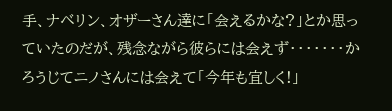手、ナベリン、オザーさん達に「会えるかな?」とか思っていたのだが、残念ながら彼らには会えず・・・・・・・かろうじてニノさんには会えて「今年も宜しく!」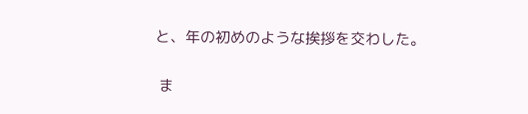と、年の初めのような挨拶を交わした。

 ま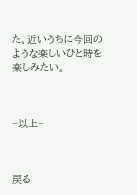た、近いうちに今回のような楽しいひと時を楽しみたい。



−以上−



戻る